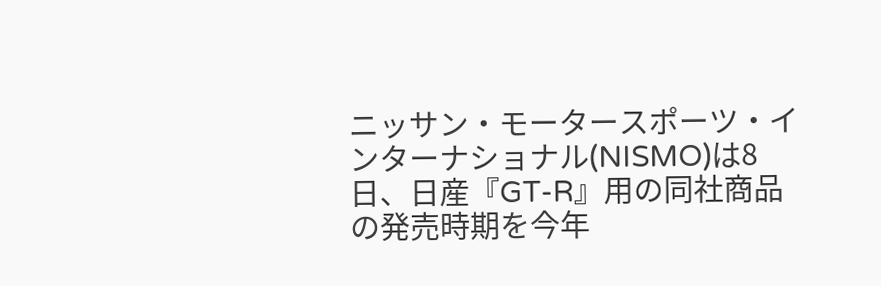ニッサン・モータースポーツ・インターナショナル(NISMO)は8日、日産『GT-R』用の同社商品の発売時期を今年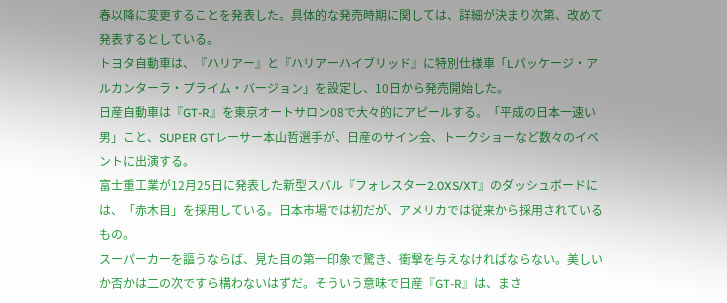春以降に変更することを発表した。具体的な発売時期に関しては、詳細が決まり次第、改めて発表するとしている。
トヨタ自動車は、『ハリアー』と『ハリアーハイブリッド』に特別仕様車「Lパッケージ・アルカンターラ・プライム・バージョン」を設定し、10日から発売開始した。
日産自動車は『GT-R』を東京オートサロン08で大々的にアピールする。「平成の日本一速い男」こと、SUPER GTレーサー本山哲選手が、日産のサイン会、トークショーなど数々のイベントに出演する。
富士重工業が12月25日に発表した新型スバル『フォレスター2.0XS/XT』のダッシュボードには、「赤木目」を採用している。日本市場では初だが、アメリカでは従来から採用されているもの。
スーパーカーを謳うならば、見た目の第一印象で驚き、衝撃を与えなければならない。美しいか否かは二の次ですら構わないはずだ。そういう意味で日産『GT-R』は、まさ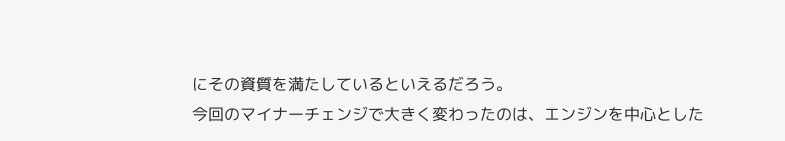にその資質を満たしているといえるだろう。
今回のマイナーチェンジで大きく変わったのは、エンジンを中心とした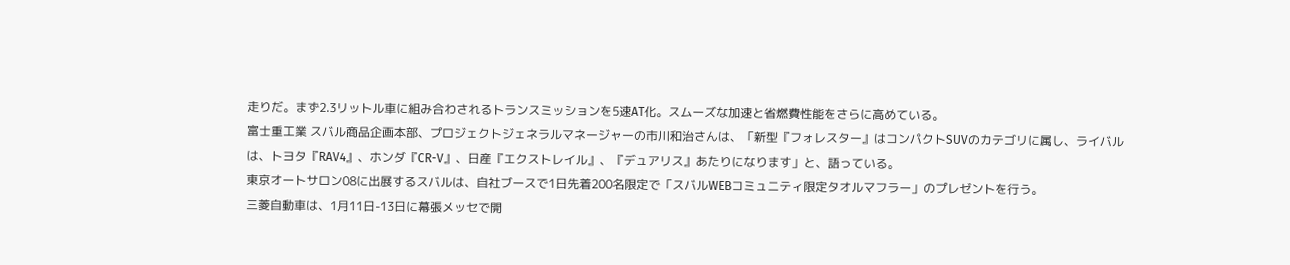走りだ。まず2.3リットル車に組み合わされるトランスミッションを5速AT化。スムーズな加速と省燃費性能をさらに高めている。
富士重工業 スバル商品企画本部、プロジェクトジェネラルマネージャーの市川和治さんは、「新型『フォレスター』はコンパクトSUVのカテゴリに属し、ライバルは、トヨタ『RAV4』、ホンダ『CR-V』、日産『エクストレイル』、『デュアリス』あたりになります」と、語っている。
東京オートサロン08に出展するスバルは、自社ブースで1日先着200名限定で「スバルWEBコミュニティ限定タオルマフラー」のプレゼントを行う。
三菱自動車は、1月11日-13日に幕張メッセで開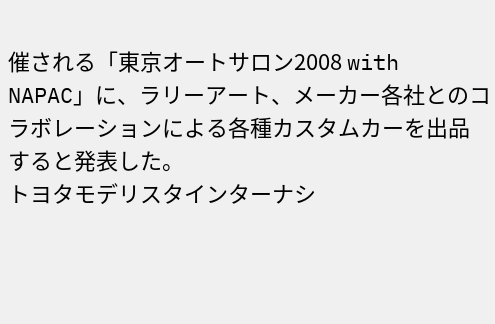催される「東京オートサロン2008 with NAPAC」に、ラリーアート、メーカー各社とのコラボレーションによる各種カスタムカーを出品すると発表した。
トヨタモデリスタインターナシ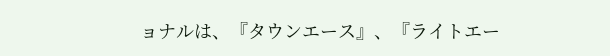ョナルは、『タウンエース』、『ライトエー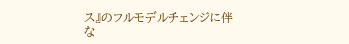ス』のフルモデルチェンジに伴な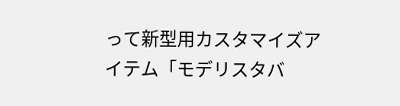って新型用カスタマイズアイテム「モデリスタバ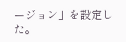ージョン」を設定した。